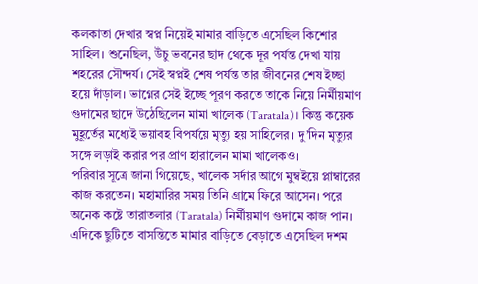কলকাতা দেখার স্বপ্ন নিয়েই মামার বাড়িতে এসেছিল কিশোর সাহিল। শুনেছিল, উঁচু ভবনের ছাদ থেকে দূর পর্যন্ত দেখা যায় শহরের সৌন্দর্য। সেই স্বপ্নই শেষ পর্যন্ত তার জীবনের শেষ ইচ্ছা হয়ে দাঁড়াল। ভাগ্নের সেই ইচ্ছে পূরণ করতে তাকে নিয়ে নির্মীয়মাণ গুদামের ছাদে উঠেছিলেন মামা খালেক (Taratala)। কিন্তু কয়েক মুহূর্তের মধ্যেই ভয়াবহ বিপর্যয়ে মৃত্যু হয় সাহিলের। দু’দিন মৃত্যুর সঙ্গে লড়াই করার পর প্রাণ হারালেন মামা খালেকও।
পরিবার সূত্রে জানা গিয়েছে, খালেক সর্দার আগে মুম্বইয়ে প্লাম্বারের কাজ করতেন। মহামারির সময় তিনি গ্রামে ফিরে আসেন। পরে অনেক কষ্টে তারাতলার (Taratala) নির্মীয়মাণ গুদামে কাজ পান। এদিকে ছুটিতে বাসন্তিতে মামার বাড়িতে বেড়াতে এসেছিল দশম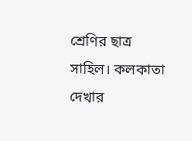শ্রেণির ছাত্র সাহিল। কলকাতা দেখার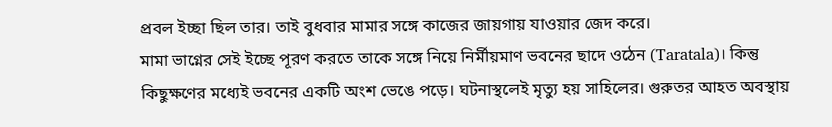প্রবল ইচ্ছা ছিল তার। তাই বুধবার মামার সঙ্গে কাজের জায়গায় যাওয়ার জেদ করে।
মামা ভাগ্নের সেই ইচ্ছে পূরণ করতে তাকে সঙ্গে নিয়ে নির্মীয়মাণ ভবনের ছাদে ওঠেন (Taratala)। কিন্তু কিছুক্ষণের মধ্যেই ভবনের একটি অংশ ভেঙে পড়ে। ঘটনাস্থলেই মৃত্যু হয় সাহিলের। গুরুতর আহত অবস্থায়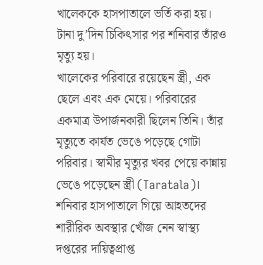খালেককে হাসপাতালে ভর্তি করা হয়। টানা দু’দিন চিকিৎসার পর শনিবার তাঁরও মৃত্যু হয়।
খালেকের পরিবারে রয়েছেন স্ত্রী, এক ছেলে এবং এক মেয়ে। পরিবারের একমাত্র উপার্জনকারী ছিলেন তিনি। তাঁর মৃত্যুতে কার্যত ভেঙে পড়েছে গোটা পরিবার। স্বামীর মৃত্যুর খবর পেয়ে কান্নায় ভেঙে পড়েছেন স্ত্রী (Taratala)।
শনিবার হাসপাতালে গিয়ে আহতদের শারীরিক অবস্থার খোঁজ নেন স্বাস্থ্য দপ্তরের দায়িত্বপ্রাপ্ত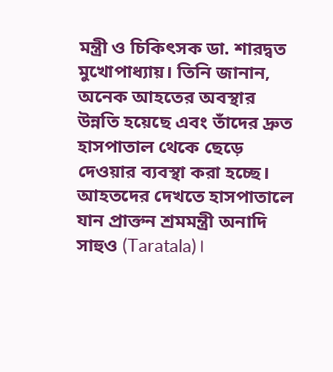মন্ত্রী ও চিকিৎসক ডা. শারদ্বত মুখোপাধ্যায়। তিনি জানান, অনেক আহতের অবস্থার উন্নতি হয়েছে এবং তাঁদের দ্রুত হাসপাতাল থেকে ছেড়ে দেওয়ার ব্যবস্থা করা হচ্ছে। আহতদের দেখতে হাসপাতালে যান প্রাক্তন শ্রমমন্ত্রী অনাদি সাহুও (Taratala)।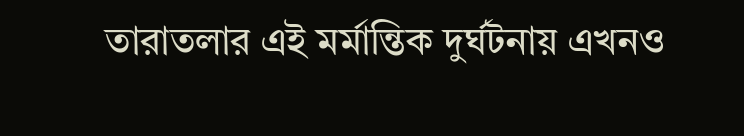তারাতলার এই মর্মান্তিক দুর্ঘটনায় এখনও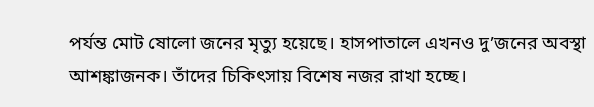পর্যন্ত মোট ষোলো জনের মৃত্যু হয়েছে। হাসপাতালে এখনও দু’জনের অবস্থা আশঙ্কাজনক। তাঁদের চিকিৎসায় বিশেষ নজর রাখা হচ্ছে।